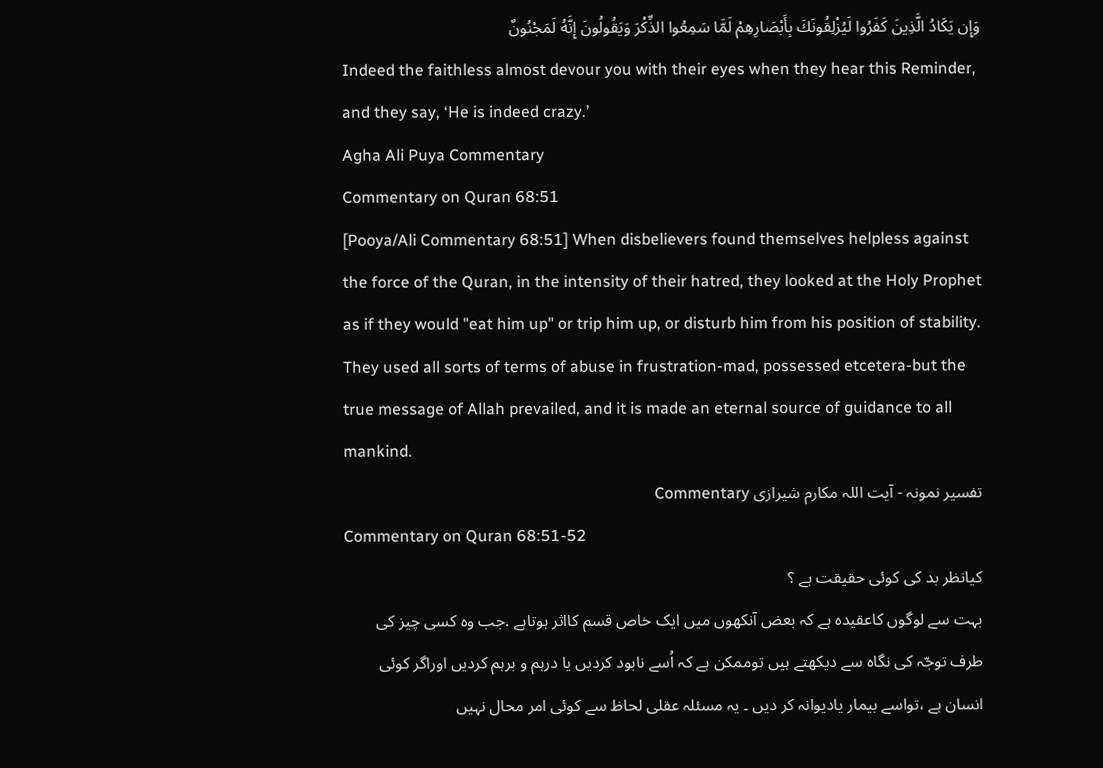وَإِن يَكَادُ الَّذِينَ كَفَرُوا لَيُزْلِقُونَكَ بِأَبْصَارِهِمْ لَمَّا سَمِعُوا الذِّكْرَ وَيَقُولُونَ إِنَّهُ لَمَجْنُونٌ
Indeed the faithless almost devour you with their eyes when they hear this Reminder, and they say, ‘He is indeed crazy.’
Agha Ali Puya Commentary
Commentary on Quran 68:51
[Pooya/Ali Commentary 68:51] When disbelievers found themselves helpless against the force of the Quran, in the intensity of their hatred, they looked at the Holy Prophet as if they would "eat him up" or trip him up, or disturb him from his position of stability. They used all sorts of terms of abuse in frustration-mad, possessed etcetera-but the true message of Allah prevailed, and it is made an eternal source of guidance to all mankind.
تفسیر نمونہ - آیت اللہ مکارم شیرازی Commentary
Commentary on Quran 68:51-52
کیانظر بد کی کوئی حقیقت ہے ؟
بہت سے لوگوں کاعقیدہ ہے کہ بعض آنکھوں میں ایک خاص قسم کااثر ہوتاہے .جب وہ کسی چیز کی طرف توجّہ کی نگاہ سے دیکھتے ہیں توممکن ہے کہ اُسے نابود کردیں یا درہم و برہم کردیں اوراگر کوئی انسان ہے ،تواسے بیمار یادیوانہ کر دیں ۔ یہ مسئلہ عقلی لحاظ سے کوئی امر محال نہیں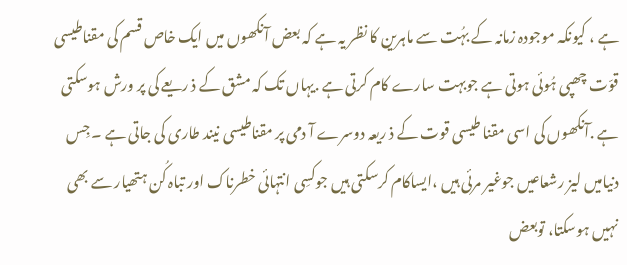ہے ، کیونکہ موجودہ زمانہ کے بہُت سے ماہرین کا نظر یہ ہے کہ بعض آنکھوں میں ایک خاص قسم کی مقناطیسی قوّت چھپی ہُوئی ہوتی ہے جوبہت سارے کام کرتی ہے .یہاں تک کہ مشق کے ذ ریعے کی پر ورش ہوسکتی ہے .آنکھوں کی اسی مقنا طیسی قوت کے ذ ریعہ دوسرے آ دمی پر مقناطیسی نیند طاری کی جاتی ہے ۔ جِس دنیامیں لیز رشعاعیں جوغیر مرئی ہیں ،ایساکام کرسکتی ہیں جوکسِی انتہائی خطرناک اور تباہ کُن ہتھیار سے بھی نہیں ہوسکتا، توبعض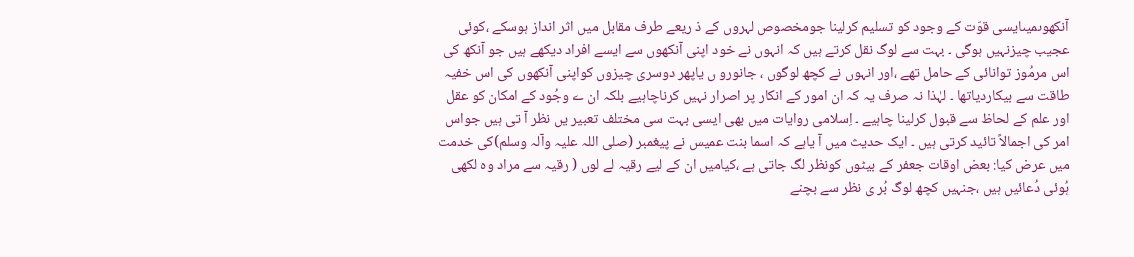آنکھوںمیںایسی قوّت کے وجود کو تسلیم کرلینا جومخصوص لہروں کے ذ ریعے طرف مقابل میں اثر انداز ہوسکے ،کوئی عجیب چیزنہیں ہوگی ۔ بہت سے لوگ نقل کرتے ہیں کہ انہوں نے خود اپنی آنکھوں سے ایسے افراد دیکھے ہیں جو آنکھ کی اس مرمُوز توانائی کے حامل تھے ،اور انہوں نے کچھ لوگوں ، جانورو ں یاپھر دوسری چیزوں کواپنی آنکھوں کی اس خفیہ طاقت سے بیکاردیاتھا ۔ لہٰذا نہ صرف یہ کہ ان امور کے انکار پر اصرار نہیں کرناچاہیے بلکہ ان ے وجُود کے امکان کو عقل اور علم کے لحاظ سے قبول کرلینا چاہیے ۔ اِسلامی روایات میں بھی ایسی بہت سی مختلف تعبیر یں نظر آ تی ہیں جواس امر کی اجمالاً تائید کرتی ہیں ۔ ایک حدیث میں آ یاہے کہ اسما بنت عمیس نے پیغمبر (صلی اللہ علیہ وآلہ وسلم)کی خدمت میں عرض کیا: بعض اوقات جعفر کے بیٹوں کونظر لگ جاتی ہے ،کیامیں ان کے لیے رقیہ لے لوں ( رقیہ سے مراد وہ لکھی ہُوئی دُعائیں ہیں ،جنہیں کچھ لوگ بُر ی نظر سے بچنے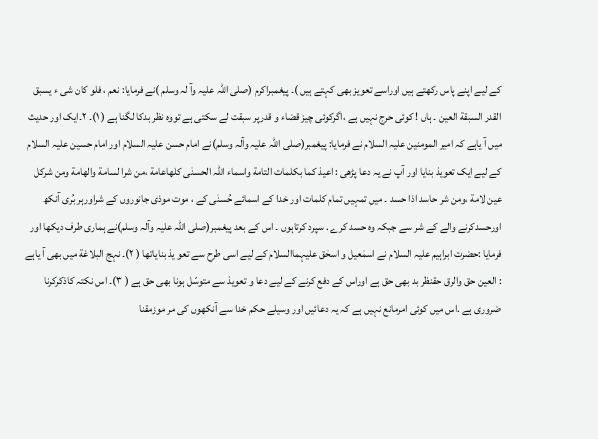کے لیے اپنے پاس رکھتے ہیں اوراسے تعویز بھی کہتے ہیں )۔ پیغمبراکرم (صلی اللہ علیہ وآ لہ وسلم )نے فرمایا: نعم ، فلو کان شی ء یسبق القدر السبقة العین ۔ ہاں ! کوئی حرج نہیں ہے ،اگرکوئی چیز قضاء و قدرپر سبقت لے سکتی ہے تووہ نظر بدکا لگنا ہے ( ١)۔ ٢۔ایک اور حدیث میں آ یاہے کہ امیر المومنین علیہ السلام نے فرمایا: پیغمبر(صلی اللہ علیہ وآلہ وسلم)نے امام حسن علیہ السلام اور امام حسین علیہ السلام کے لیے ایک تعویذ بنایا اور آپ نے یہ دعا پڑھی : اعیذ کما بکلمات التامة واسماء اللہ الحسنٰی کلھاعامة ،من شرا لسامة والھامة ومن شرکل عین لامة ،ومن شر حاسد اذا حسد ۔ میں تمہیں تمام کلمات اور خدا کے اسمائے حُسنٰی کے ، موت موذی جانوروں کے شراورہر بُری آنکھ اورحسدکرنے والے کے شر سے جبکہ وہ حسد کرے . سپرد کرتاہوں ۔ اس کے بعد پیغمبر(صلی اللہ علیہ وآلہ وسلم)نے ہماری طرف دیکھا اور فرمایا :حضرت ابراہیم علیہ السلام نے اسمٰعیل و اسحٰق علیہماالسلام کے لیے اسی طرح سے تعو یذ بنایاتھا ( ٢)۔ نہج البلاغة میں بھی آ یاہے : العین حق والرق حقنظر بد بھی حق ہے اوراس کے دفع کرنے کے لیے دعا و تعویذ سے متوسّل ہونا بھی حق ہے ( ٣)۔ اس نکتہ کاذکرکرنا ضروری ہے .اس میں کوئی امرمانع نہیں ہے کہ یہ دعائیں اور وسیلے حکم خدا سے آنکھوں کی مر موزمقنا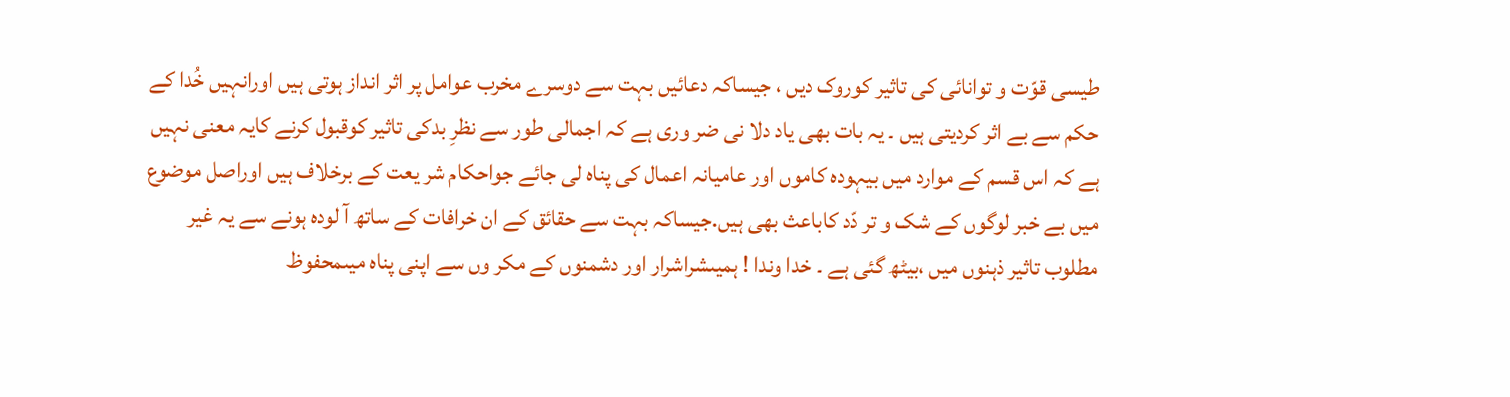طیسی قوّت و توانائی کی تاثیر کوروک دیں ، جیساکہ دعائیں بہت سے دوسرے مخرب عوامل پر اثر انداز ہوتی ہیں اورانہیں خُدا کے حکم سے بے اثر کردیتی ہیں ۔ یہ بات بھی یاد دلا نی ضر وری ہے کہ اجمالی طور سے نظرِ بدکی تاثیر کوقبول کرنے کایہ معنی نہیں ہے کہ اس قسم کے موارد میں بیہودہ کاموں اور عامیانہ اعمال کی پناہ لی جائے جواحکام شر یعت کے برخلاف ہیں اوراصل موضوع میں بے خبر لوگوں کے شک و تر دّد کاباعث بھی ہیں.جیساکہ بہت سے حقائق کے ان خرافات کے ساتھ آ لودہ ہونے سے یہ غیر مطلوب تاثیر ذہنوں میں ،بیٹھ گئی ہے ۔ خدا وندا ! ہمیںشراشرار اور دشمنوں کے مکر وں سے اپنی پناہ میںمحفوظ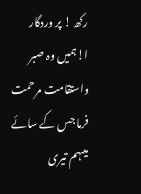رکھ ! پر وردگار ا!ہمیں وہ صبر واستقامت مرحمت فرما جس کے سائے میںہم تیری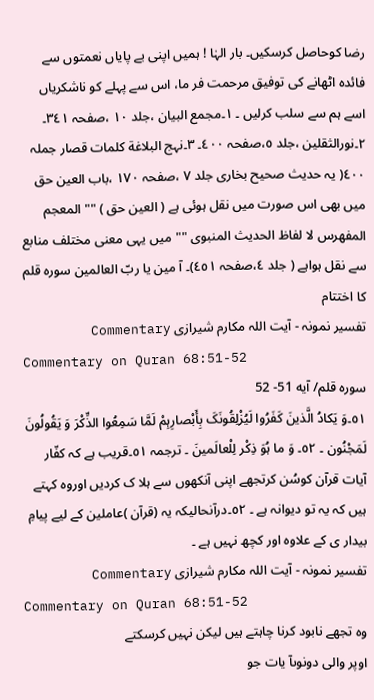رضا کوحاصل کرسکیں۔ بار الہٰا ! ہمیں اپنی بے پایاں نعمتوں سے فائدہ اٹھانے کی توفیق مرحمت فر ما، اس سے پہلے کو ناشکریاں اسے ہم سے سلب کرلیں ۔ ١۔مجمع البیان ،جلد ١٠ ،صفحہ ٣٤١۔ ٢۔نورالثقلین ،جلد ٥،صفحہ ٤٠٠۔ ٣۔نہج البلاغة کلمات قصار جملہ ٤٠٠( یہ حدیث صحیح بخاری جلد ٧ ،صفحہ ١٧٠ ،باب العین حق میں بھی اس صورت میں نقل ہوئی ہے ( العین حق ) "" المعجم المفھرس لا لفاظ الحدیث المنبوی ""میں یہی معنی مختلف منابع سے نقل ہواہے ( جلد ٤،صفحہ ٤٥١)۔ آ مین یا ربّ العالمین سورہ قلم کا اختتام
تفسیر نمونہ - آیت اللہ مکارم شیرازی Commentary
Commentary on Quran 68:51-52
سوره قلم/ آیه 51- 52
٥١۔وَ یَکادُ الَّذینَ کَفَرُوا لَیُزْلِقُونَکَ بِأَبْصارِہِمْ لَمَّا سَمِعُوا الذِّکْرَ وَ یَقُولُونَ لَمَجْنُون ۔ ٥٢۔ وَ ما ہُوَ ذِکْر لِلْعالَمینَ ۔ ترجمہ ٥١۔قریب ہے کہ کفّار آیات قرآن کوسُن کرتجھے اپنی آنکھوں سے ہلا ک کردیں اوروہ کہتے ہیں کہ یہ تو دیوانہ ہے ۔ ٥٢۔درآنحالیکہ یہ (قرآن )عاملین کے لیے پیامِ بیدار ی کے علاوہ اور کچھ نہیں ہے ۔
تفسیر نمونہ - آیت اللہ مکارم شیرازی Commentary
Commentary on Quran 68:51-52
وہ تجھے نابود کرنا چاہتے ہیں لیکن نہیں کرسکتے
اوپر والی دونوںآ یات جو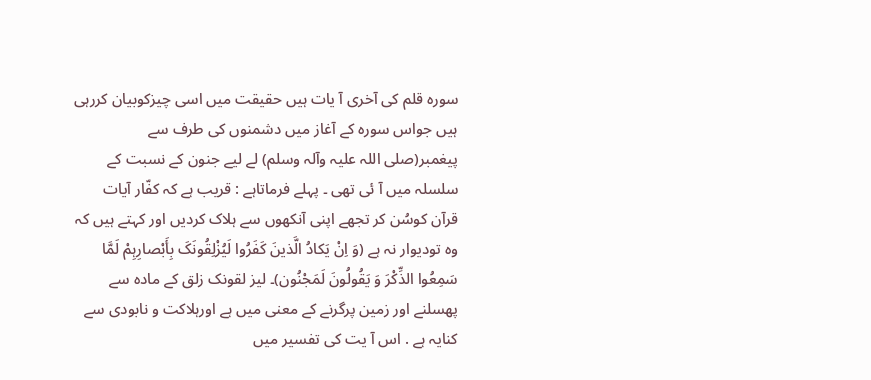سورہ قلم کی آخری آ یات ہیں حقیقت میں اسی چیزکوبیان کررہی ہیں جواس سورہ کے آغاز میں دشمنوں کی طرف سے پیغمبر(صلی اللہ علیہ وآلہ وسلم) لے لیے جنون کے نسبت کے سلسلہ میں آ ئی تھی ۔ پہلے فرماتاہے : قریب ہے کہ کفّار آیات قرآن کوسُن کر تجھے اپنی آنکھوں سے ہلاک کردیں اور کہتے ہیں کہ وہ تودیوار نہ ہے (وَ اِنْ یَکادُ الَّذینَ کَفَرُوا لَیُزْلِقُونَکَ بِأَبْصارِہِمْ لَمَّا سَمِعُوا الذِّکْرَ وَ یَقُولُونَ لَمَجْنُون)۔ لیز لقونک زلق کے مادہ سے پھسلنے اور زمین پرگرنے کے معنی میں ہے اورہلاکت و نابودی سے کنایہ ہے . اس آ یت کی تفسیر میں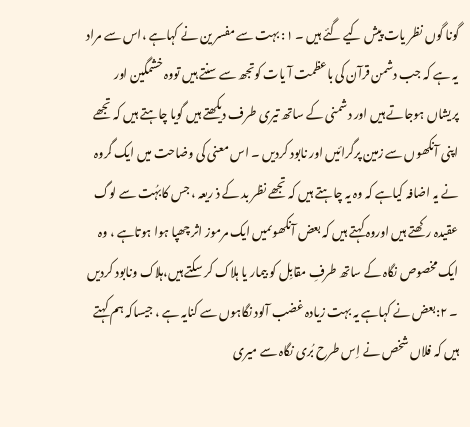گونا گوں نظر یات پیش کیے گئے ہیں ۔ ١: بہت سے مفسر ین نے کہاہے ،اس سے مراد یہ ہے کہ جب دشمن قرآن کی باعظمت آ یات کوتجھ سے سنتے ہیں تووہ خشمگین اور پریشاں ہوجاتے ہیں اور دشمنی کے ساتھ تیری طرف دیکھتے ہیں گویا چاہتے ہیں کہ تجھے اپنی آنکھوں سے زمین پرگرائیں اور نابود کردیں ۔ اس معنی کی وضاحت میں ایک گروہ نے یہ اضافہ کیاہے کہ وہ یہ چاہتے ہیں کہ تجھے نظر بد کے ذ ریعہ ، جس کابہُت سے لوگ عقیدہ رکھتے ہیں اوروہ کہتے ہیں کہ بعض آنکھوںمیں ایک مرموز اثر چھپا ہوا ہوتاہے ، وہ ایک مخصوص نگاہ کے ساتھ طرفِ مقابِل کو بیمار یا ہلاک کر سکتے ہیں،ہلاک ونابود کردیں ۔ ٢:بعض نے کہاہے یہ بہت زیادہ غضب آلود نگاہوں سے کنایہ ہے ، جیساکہ ہم کہتے ہیں کہ فلاں شخص نے اِس طرح بُری نگاہ سے میری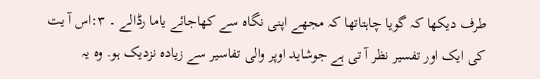طرف دیکھا کہ گویا چاہتاتھا کہ مجھے اپنی نگاہ سے کھاجائے یاما رڈالے ۔ ٣:اس آ یت کی ایک اور تفسیر نظر آ تی ہے جوشاید اوپر والی تفاسیر سے زیادہ نزدیک ہو. وہ یہ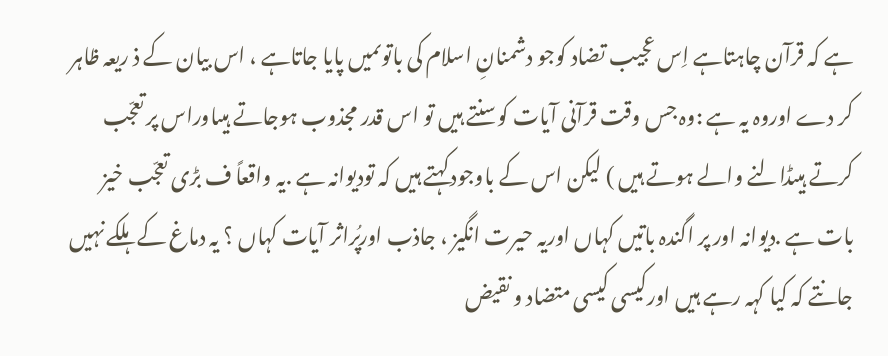ہے کہ قرآن چاہتاہے اِس عجیب تضاد کوجو دشمنانِ اسلام کی باتوںمیں پایا جاتاہے ، اس بیان کے ذ ریعہ ظاہر کر دے اوروہ یہ ہے :وہ جس وقت قرآنی آیات کوسنتے ہیں تو اس قدر مجذوب ہوجاتے ہیںاوراس پر تعجّب کرتے ہیںڈالنے والے ہوتے ہیں ) لیکن اس کے باوجودکہتے ہیں کہ تودیوانہ ہے .یہ واقعاً ف بڑی تعجّب خیز بات ہے .دیوانہ اور پر اگندہ باتیں کہاں اوریہ حیرت انگیز ، جاذب اورپُراثر آیات کہاں ؟ یہ دماغ کے ہلکے نہیں جانتے کہ کیا کہہ رہے ہیں اورکیسی کیسی متضاد و نقیض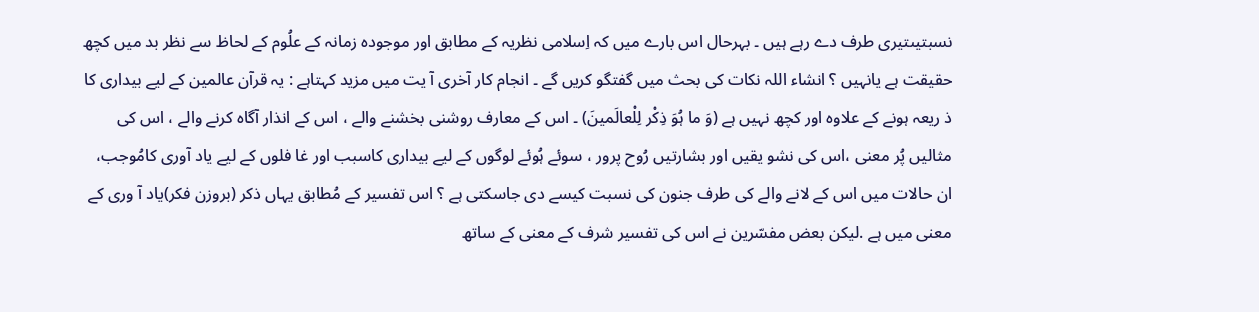نسبتیںتیری طرف دے رہے ہیں ۔ بہرحال اس بارے میں کہ اِسلامی نظریہ کے مطابق اور موجودہ زمانہ کے علُوم کے لحاظ سے نظر بد میں کچھ حقیقت ہے یانہیں ؟ انشاء اللہ نکات کی بحث میں گفتگو کریں گے ۔ انجام کار آخری آ یت میں مزید کہتاہے : یہ قرآن عالمین کے لیے بیداری کا ذ ریعہ ہونے کے علاوہ اور کچھ نہیں ہے (وَ ما ہُوَ ذِکْر لِلْعالَمینَ) ۔ اس کے معارف روشنی بخشنے والے ، اس کے انذار آگاہ کرنے والے ، اس کی مثالیں پُر معنی ،اس کی نشو یقیں اور بشارتیں رُوح پرور ، سوئے ہُوئے لوگوں کے لیے بیداری کاسبب اور غا فلوں کے لیے یاد آوری کامُوجب، ان حالات میں اس کے لانے والے کی طرف جنون کی نسبت کیسے دی جاسکتی ہے ؟ اس تفسیر کے مُطابق یہاں ذکر (بروزن فکر)یاد آ وری کے معنی میں ہے .لیکن بعض مفسّرین نے اس کی تفسیر شرف کے معنی کے ساتھ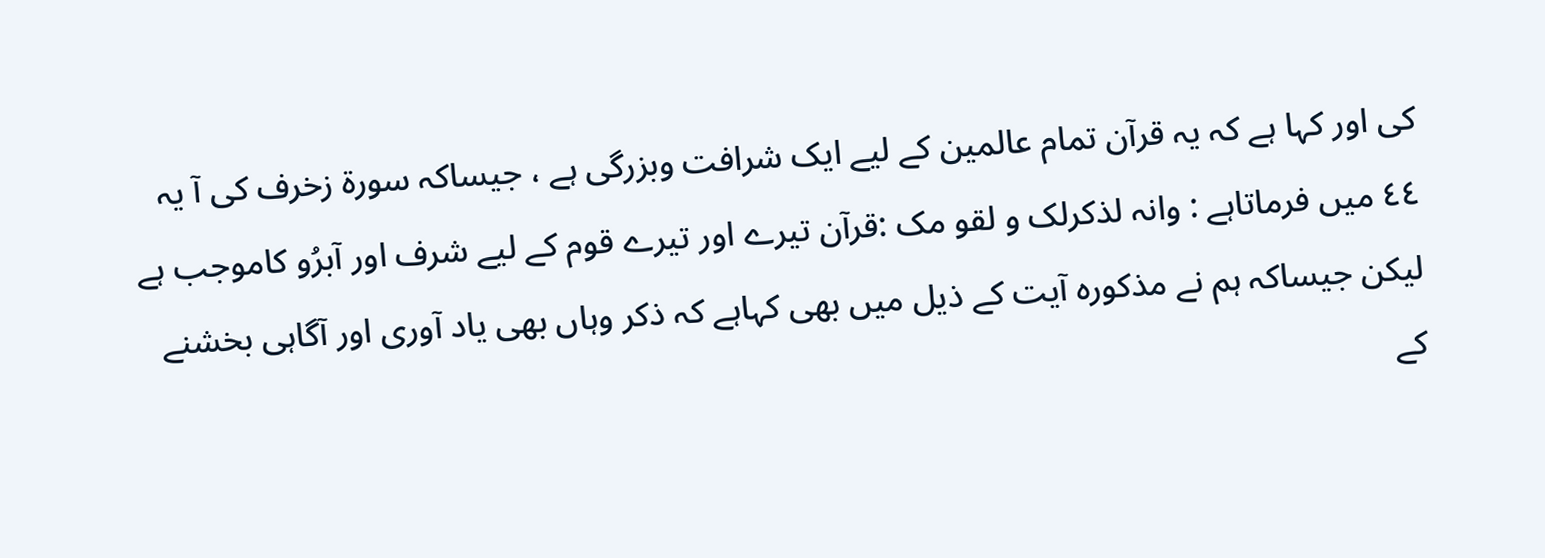کی اور کہا ہے کہ یہ قرآن تمام عالمین کے لیے ایک شرافت وبزرگی ہے ، جیساکہ سورة زخرف کی آ یہ ٤٤ میں فرماتاہے : وانہ لذکرلک و لقو مک :قرآن تیرے اور تیرے قوم کے لیے شرف اور آبرُو کاموجب ہے لیکن جیساکہ ہم نے مذکورہ آیت کے ذیل میں بھی کہاہے کہ ذکر وہاں بھی یاد آوری اور آگاہی بخشنے کے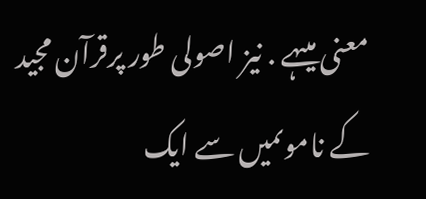معنی میںہے . نیز اصولی طور پرقرآن مجید کے ناموںمیں سے ایک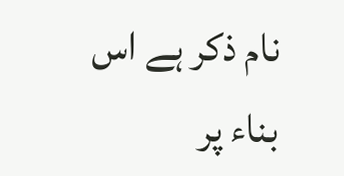نام ذکر ہے اس بناء پر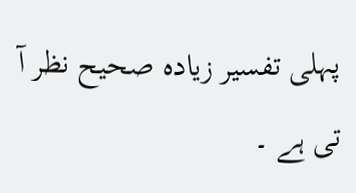پہلی تفسیر زیادہ صحیح نظر آ تی ہے ۔